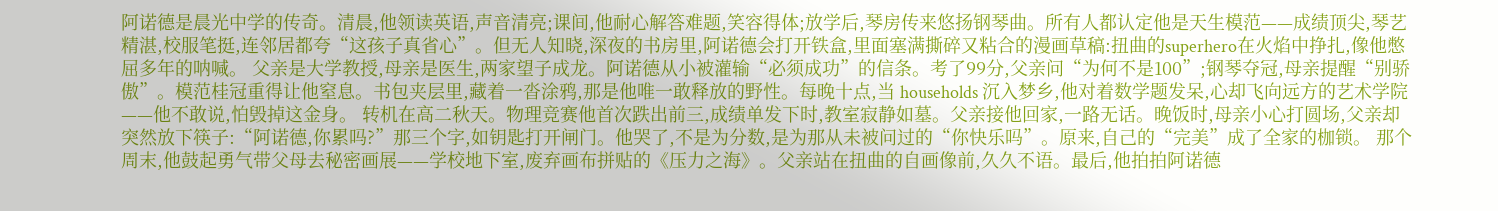阿诺德是晨光中学的传奇。清晨,他领读英语,声音清亮;课间,他耐心解答难题,笑容得体;放学后,琴房传来悠扬钢琴曲。所有人都认定他是天生模范——成绩顶尖,琴艺精湛,校服笔挺,连邻居都夸“这孩子真省心”。但无人知晓,深夜的书房里,阿诺德会打开铁盒,里面塞满撕碎又粘合的漫画草稿:扭曲的superhero在火焰中挣扎,像他憋屈多年的呐喊。 父亲是大学教授,母亲是医生,两家望子成龙。阿诺德从小被灌输“必须成功”的信条。考了99分,父亲问“为何不是100”;钢琴夺冠,母亲提醒“别骄傲”。模范桂冠重得让他窒息。书包夹层里,藏着一沓涂鸦,那是他唯一敢释放的野性。每晚十点,当 households 沉入梦乡,他对着数学题发呆,心却飞向远方的艺术学院——他不敢说,怕毁掉这金身。 转机在高二秋天。物理竞赛他首次跌出前三,成绩单发下时,教室寂静如墓。父亲接他回家,一路无话。晚饭时,母亲小心打圆场,父亲却突然放下筷子:“阿诺德,你累吗?”那三个字,如钥匙打开闸门。他哭了,不是为分数,是为那从未被问过的“你快乐吗”。原来,自己的“完美”成了全家的枷锁。 那个周末,他鼓起勇气带父母去秘密画展——学校地下室,废弃画布拼贴的《压力之海》。父亲站在扭曲的自画像前,久久不语。最后,他拍拍阿诺德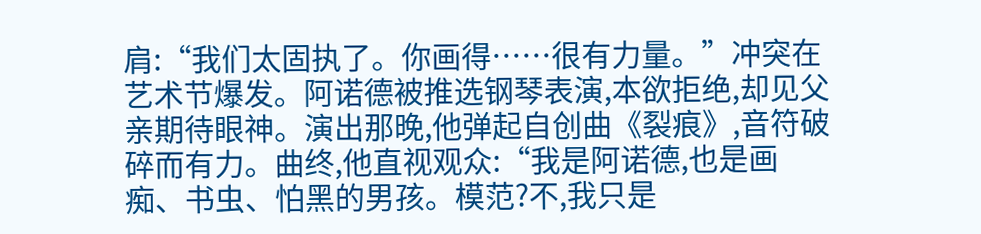肩:“我们太固执了。你画得……很有力量。”冲突在艺术节爆发。阿诺德被推选钢琴表演,本欲拒绝,却见父亲期待眼神。演出那晚,他弹起自创曲《裂痕》,音符破碎而有力。曲终,他直视观众:“我是阿诺德,也是画痴、书虫、怕黑的男孩。模范?不,我只是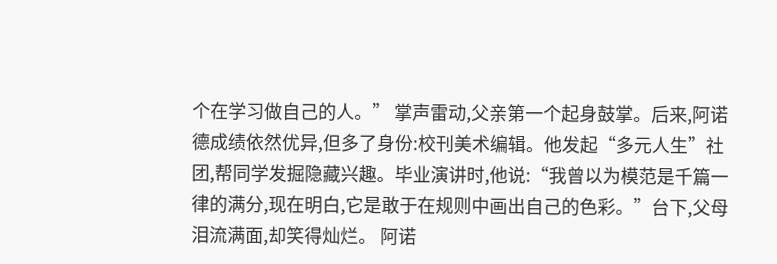个在学习做自己的人。” 掌声雷动,父亲第一个起身鼓掌。后来,阿诺德成绩依然优异,但多了身份:校刊美术编辑。他发起“多元人生”社团,帮同学发掘隐藏兴趣。毕业演讲时,他说:“我曾以为模范是千篇一律的满分,现在明白,它是敢于在规则中画出自己的色彩。”台下,父母泪流满面,却笑得灿烂。 阿诺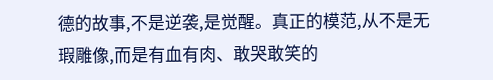德的故事,不是逆袭,是觉醒。真正的模范,从不是无瑕雕像,而是有血有肉、敢哭敢笑的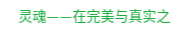灵魂——在完美与真实之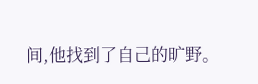间,他找到了自己的旷野。